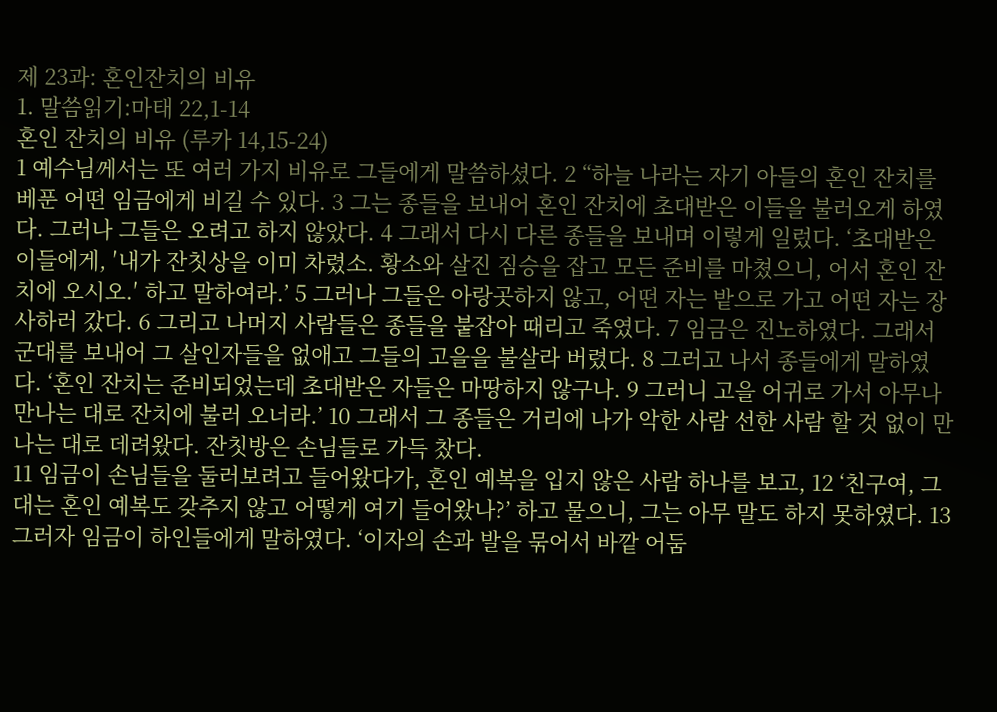제 23과: 혼인잔치의 비유
1. 말씀읽기:마태 22,1-14
혼인 잔치의 비유 (루카 14,15-24)
1 예수님께서는 또 여러 가지 비유로 그들에게 말씀하셨다. 2 “하늘 나라는 자기 아들의 혼인 잔치를 베푼 어떤 임금에게 비길 수 있다. 3 그는 종들을 보내어 혼인 잔치에 초대받은 이들을 불러오게 하였다. 그러나 그들은 오려고 하지 않았다. 4 그래서 다시 다른 종들을 보내며 이렇게 일렀다. ‘초대받은 이들에게, ′내가 잔칫상을 이미 차렸소. 황소와 살진 짐승을 잡고 모든 준비를 마쳤으니, 어서 혼인 잔치에 오시오.′ 하고 말하여라.’ 5 그러나 그들은 아랑곳하지 않고, 어떤 자는 밭으로 가고 어떤 자는 장사하러 갔다. 6 그리고 나머지 사람들은 종들을 붙잡아 때리고 죽였다. 7 임금은 진노하였다. 그래서 군대를 보내어 그 살인자들을 없애고 그들의 고을을 불살라 버렸다. 8 그러고 나서 종들에게 말하였다. ‘혼인 잔치는 준비되었는데 초대받은 자들은 마땅하지 않구나. 9 그러니 고을 어귀로 가서 아무나 만나는 대로 잔치에 불러 오너라.’ 10 그래서 그 종들은 거리에 나가 악한 사람 선한 사람 할 것 없이 만나는 대로 데려왔다. 잔칫방은 손님들로 가득 찼다.
11 임금이 손님들을 둘러보려고 들어왔다가, 혼인 예복을 입지 않은 사람 하나를 보고, 12 ‘친구여, 그대는 혼인 예복도 갖추지 않고 어떻게 여기 들어왔나?’ 하고 물으니, 그는 아무 말도 하지 못하였다. 13 그러자 임금이 하인들에게 말하였다. ‘이자의 손과 발을 묶어서 바깥 어둠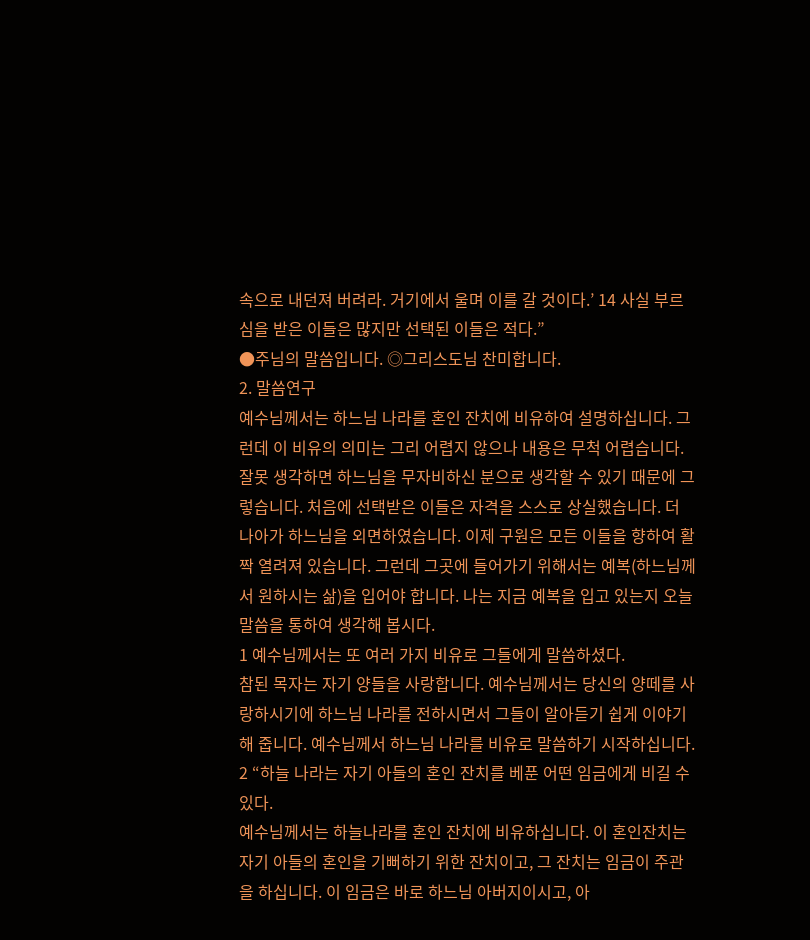속으로 내던져 버려라. 거기에서 울며 이를 갈 것이다.’ 14 사실 부르심을 받은 이들은 많지만 선택된 이들은 적다.”
●주님의 말씀입니다. ◎그리스도님 찬미합니다.
2. 말씀연구
예수님께서는 하느님 나라를 혼인 잔치에 비유하여 설명하십니다. 그런데 이 비유의 의미는 그리 어렵지 않으나 내용은 무척 어렵습니다. 잘못 생각하면 하느님을 무자비하신 분으로 생각할 수 있기 때문에 그렇습니다. 처음에 선택받은 이들은 자격을 스스로 상실했습니다. 더 나아가 하느님을 외면하였습니다. 이제 구원은 모든 이들을 향하여 활짝 열려져 있습니다. 그런데 그곳에 들어가기 위해서는 예복(하느님께서 원하시는 삶)을 입어야 합니다. 나는 지금 예복을 입고 있는지 오늘 말씀을 통하여 생각해 봅시다.
1 예수님께서는 또 여러 가지 비유로 그들에게 말씀하셨다.
참된 목자는 자기 양들을 사랑합니다. 예수님께서는 당신의 양떼를 사랑하시기에 하느님 나라를 전하시면서 그들이 알아듣기 쉽게 이야기 해 줍니다. 예수님께서 하느님 나라를 비유로 말씀하기 시작하십니다.
2 “하늘 나라는 자기 아들의 혼인 잔치를 베푼 어떤 임금에게 비길 수 있다.
예수님께서는 하늘나라를 혼인 잔치에 비유하십니다. 이 혼인잔치는 자기 아들의 혼인을 기뻐하기 위한 잔치이고, 그 잔치는 임금이 주관을 하십니다. 이 임금은 바로 하느님 아버지이시고, 아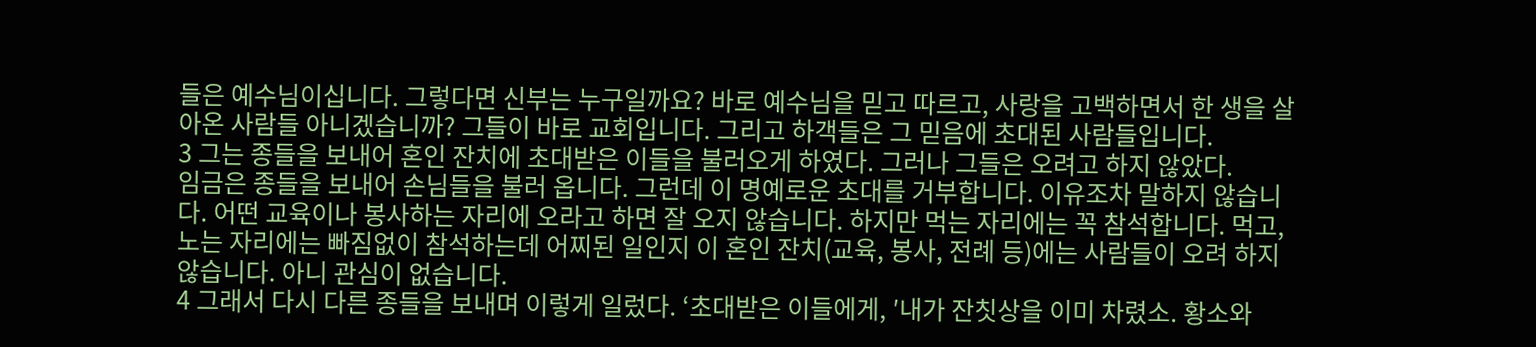들은 예수님이십니다. 그렇다면 신부는 누구일까요? 바로 예수님을 믿고 따르고, 사랑을 고백하면서 한 생을 살아온 사람들 아니겠습니까? 그들이 바로 교회입니다. 그리고 하객들은 그 믿음에 초대된 사람들입니다.
3 그는 종들을 보내어 혼인 잔치에 초대받은 이들을 불러오게 하였다. 그러나 그들은 오려고 하지 않았다.
임금은 종들을 보내어 손님들을 불러 옵니다. 그런데 이 명예로운 초대를 거부합니다. 이유조차 말하지 않습니다. 어떤 교육이나 봉사하는 자리에 오라고 하면 잘 오지 않습니다. 하지만 먹는 자리에는 꼭 참석합니다. 먹고, 노는 자리에는 빠짐없이 참석하는데 어찌된 일인지 이 혼인 잔치(교육, 봉사, 전례 등)에는 사람들이 오려 하지 않습니다. 아니 관심이 없습니다.
4 그래서 다시 다른 종들을 보내며 이렇게 일렀다. ‘초대받은 이들에게, ′내가 잔칫상을 이미 차렸소. 황소와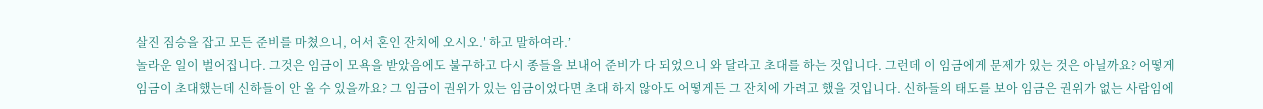살진 짐승을 잡고 모든 준비를 마쳤으니, 어서 혼인 잔치에 오시오.′ 하고 말하여라.’
놀라운 일이 벌어집니다. 그것은 임금이 모욕을 받았음에도 불구하고 다시 종들을 보내어 준비가 다 되었으니 와 달라고 초대를 하는 것입니다. 그런데 이 임금에게 문제가 있는 것은 아닐까요? 어떻게 임금이 초대했는데 신하들이 안 올 수 있을까요? 그 임금이 권위가 있는 임금이었다면 초대 하지 않아도 어떻게든 그 잔치에 가려고 했을 것입니다. 신하들의 태도를 보아 임금은 권위가 없는 사람임에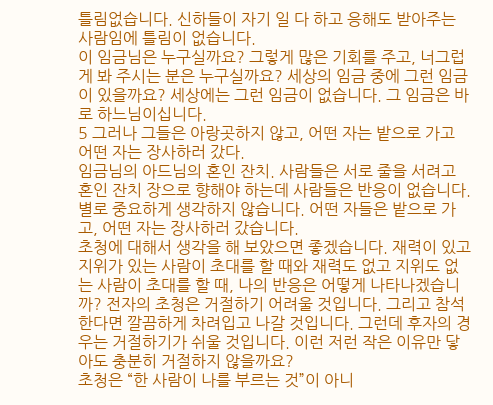틀림없습니다. 신하들이 자기 일 다 하고 응해도 받아주는 사람임에 틀림이 없습니다.
이 임금님은 누구실까요? 그렇게 많은 기회를 주고, 너그럽게 봐 주시는 분은 누구실까요? 세상의 임금 중에 그런 임금이 있을까요? 세상에는 그런 임금이 없습니다. 그 임금은 바로 하느님이십니다.
5 그러나 그들은 아랑곳하지 않고, 어떤 자는 밭으로 가고 어떤 자는 장사하러 갔다.
임금님의 아드님의 혼인 잔치. 사람들은 서로 줄을 서려고 혼인 잔치 장으로 향해야 하는데 사람들은 반응이 없습니다. 별로 중요하게 생각하지 않습니다. 어떤 자들은 밭으로 가고, 어떤 자는 장사하러 갔습니다.
초청에 대해서 생각을 해 보았으면 좋겠습니다. 재력이 있고 지위가 있는 사람이 초대를 할 때와 재력도 없고 지위도 없는 사람이 초대를 할 때, 나의 반응은 어떻게 나타나겠습니까? 전자의 초청은 거절하기 어려울 것입니다. 그리고 참석한다면 깔끔하게 차려입고 나갈 것입니다. 그런데 후자의 경우는 거절하기가 쉬울 것입니다. 이런 저런 작은 이유만 닿아도 충분히 거절하지 않을까요?
초청은 “한 사람이 나를 부르는 것”이 아니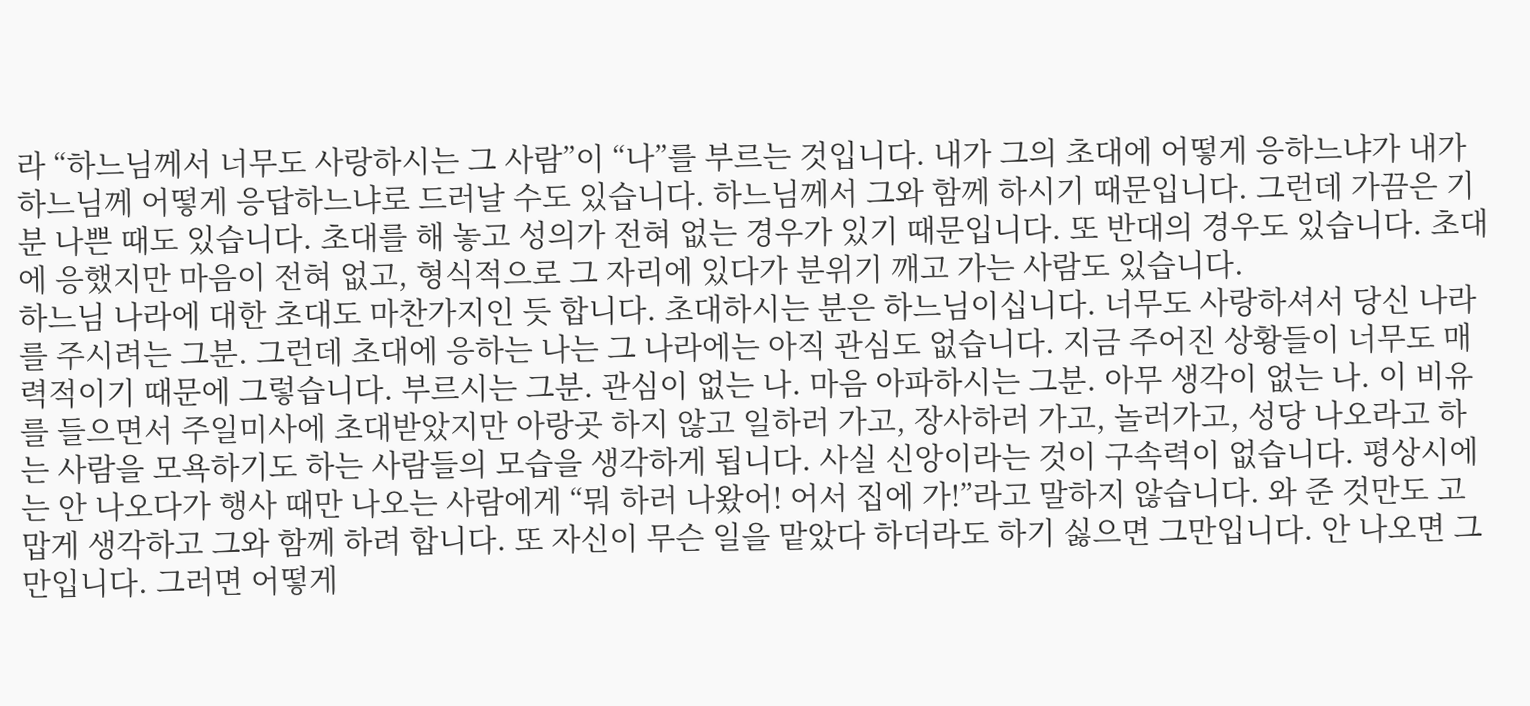라 “하느님께서 너무도 사랑하시는 그 사람”이 “나”를 부르는 것입니다. 내가 그의 초대에 어떻게 응하느냐가 내가 하느님께 어떻게 응답하느냐로 드러날 수도 있습니다. 하느님께서 그와 함께 하시기 때문입니다. 그런데 가끔은 기분 나쁜 때도 있습니다. 초대를 해 놓고 성의가 전혀 없는 경우가 있기 때문입니다. 또 반대의 경우도 있습니다. 초대에 응했지만 마음이 전혀 없고, 형식적으로 그 자리에 있다가 분위기 깨고 가는 사람도 있습니다.
하느님 나라에 대한 초대도 마찬가지인 듯 합니다. 초대하시는 분은 하느님이십니다. 너무도 사랑하셔서 당신 나라를 주시려는 그분. 그런데 초대에 응하는 나는 그 나라에는 아직 관심도 없습니다. 지금 주어진 상황들이 너무도 매력적이기 때문에 그렇습니다. 부르시는 그분. 관심이 없는 나. 마음 아파하시는 그분. 아무 생각이 없는 나. 이 비유를 들으면서 주일미사에 초대받았지만 아랑곳 하지 않고 일하러 가고, 장사하러 가고, 놀러가고, 성당 나오라고 하는 사람을 모욕하기도 하는 사람들의 모습을 생각하게 됩니다. 사실 신앙이라는 것이 구속력이 없습니다. 평상시에는 안 나오다가 행사 때만 나오는 사람에게 “뭐 하러 나왔어! 어서 집에 가!”라고 말하지 않습니다. 와 준 것만도 고맙게 생각하고 그와 함께 하려 합니다. 또 자신이 무슨 일을 맡았다 하더라도 하기 싫으면 그만입니다. 안 나오면 그만입니다. 그러면 어떻게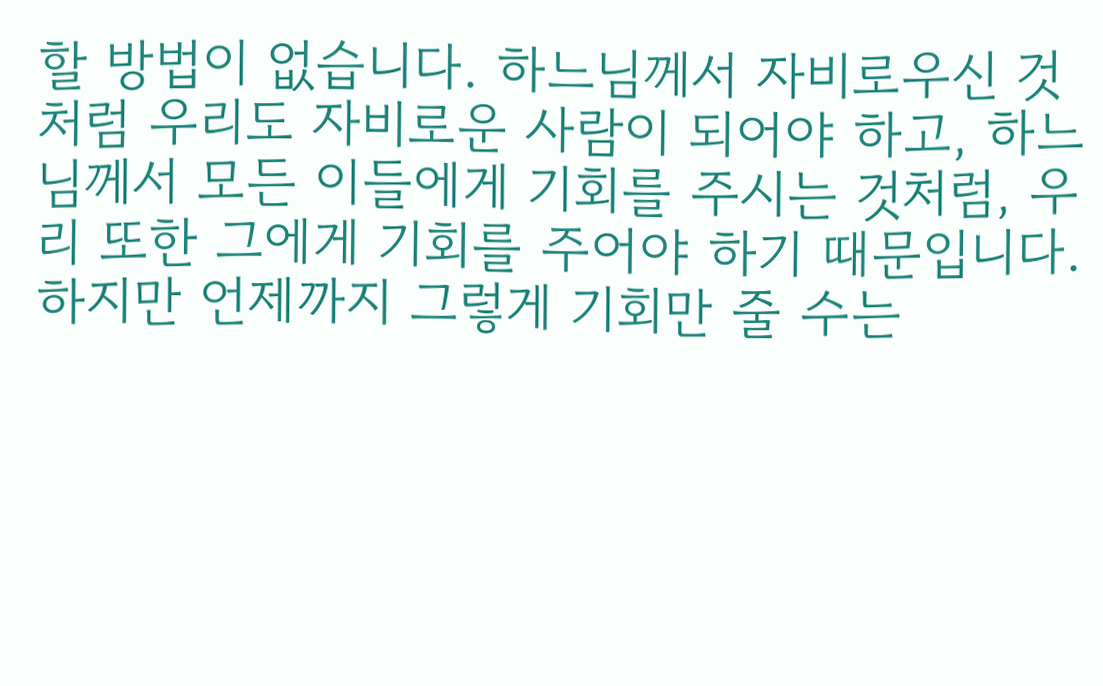할 방법이 없습니다. 하느님께서 자비로우신 것처럼 우리도 자비로운 사람이 되어야 하고, 하느님께서 모든 이들에게 기회를 주시는 것처럼, 우리 또한 그에게 기회를 주어야 하기 때문입니다. 하지만 언제까지 그렇게 기회만 줄 수는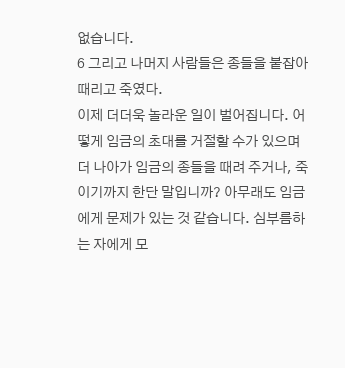없습니다.
6 그리고 나머지 사람들은 종들을 붙잡아 때리고 죽였다.
이제 더더욱 놀라운 일이 벌어집니다. 어떻게 임금의 초대를 거절할 수가 있으며 더 나아가 임금의 종들을 때려 주거나, 죽이기까지 한단 말입니까? 아무래도 임금에게 문제가 있는 것 같습니다. 심부름하는 자에게 모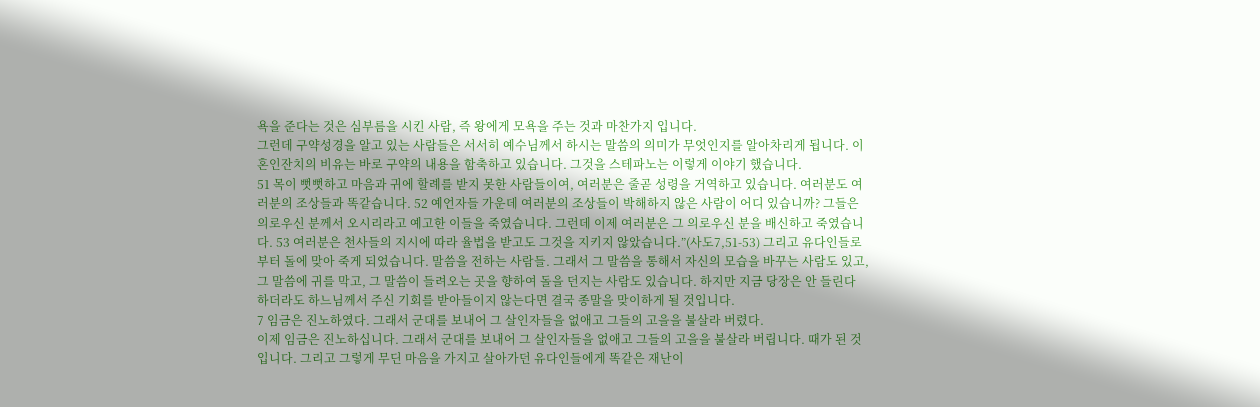욕을 준다는 것은 심부름을 시킨 사람, 즉 왕에게 모욕을 주는 것과 마찬가지 입니다.
그런데 구약성경을 알고 있는 사람들은 서서히 예수님께서 하시는 말씀의 의미가 무엇인지를 알아차리게 됩니다. 이 혼인잔치의 비유는 바로 구약의 내용을 함축하고 있습니다. 그것을 스테파노는 이렇게 이야기 했습니다.
51 목이 뻣뻣하고 마음과 귀에 할례를 받지 못한 사람들이여, 여러분은 줄곧 성령을 거역하고 있습니다. 여러분도 여러분의 조상들과 똑같습니다. 52 예언자들 가운데 여러분의 조상들이 박해하지 않은 사람이 어디 있습니까? 그들은 의로우신 분께서 오시리라고 예고한 이들을 죽였습니다. 그런데 이제 여러분은 그 의로우신 분을 배신하고 죽였습니다. 53 여러분은 천사들의 지시에 따라 율법을 받고도 그것을 지키지 않았습니다.”(사도7,51-53) 그리고 유다인들로부터 돌에 맞아 죽게 되었습니다. 말씀을 전하는 사람들. 그래서 그 말씀을 통해서 자신의 모습을 바꾸는 사람도 있고, 그 말씀에 귀를 막고, 그 말씀이 들려오는 곳을 향하여 돌을 던지는 사람도 있습니다. 하지만 지금 당장은 안 들린다 하더라도 하느님께서 주신 기회를 받아들이지 않는다면 결국 종말을 맞이하게 될 것입니다.
7 임금은 진노하였다. 그래서 군대를 보내어 그 살인자들을 없애고 그들의 고을을 불살라 버렸다.
이제 임금은 진노하십니다. 그래서 군대를 보내어 그 살인자들을 없애고 그들의 고을을 불살라 버립니다. 때가 된 것입니다. 그리고 그렇게 무딘 마음을 가지고 살아가던 유다인들에게 똑같은 재난이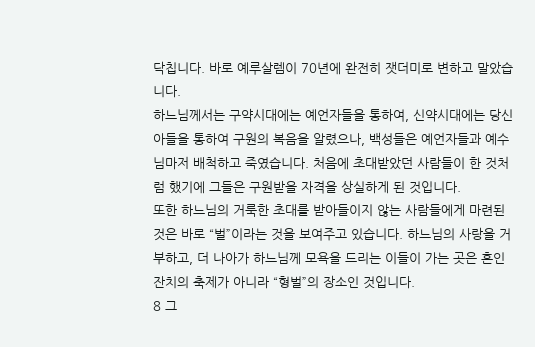닥칩니다. 바로 예루살렘이 70년에 완전히 잿더미로 변하고 말았습니다.
하느님께서는 구약시대에는 예언자들을 통하여, 신약시대에는 당신 아들을 통하여 구원의 복음을 알렸으나, 백성들은 예언자들과 예수님마저 배척하고 죽였습니다. 처음에 초대받았던 사람들이 한 것처럼 했기에 그들은 구원받을 자격을 상실하게 된 것입니다.
또한 하느님의 거룩한 초대를 받아들이지 않는 사람들에게 마련된 것은 바로 “벌”이라는 것을 보여주고 있습니다. 하느님의 사랑을 거부하고, 더 나아가 하느님께 모욕을 드리는 이들이 가는 곳은 혼인 잔치의 축제가 아니라 “형벌”의 장소인 것입니다.
8 그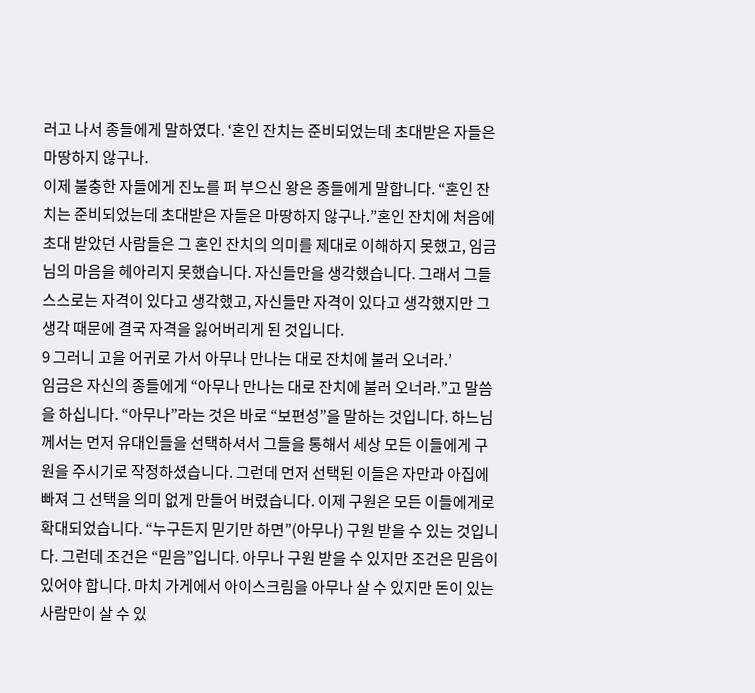러고 나서 종들에게 말하였다. ‘혼인 잔치는 준비되었는데 초대받은 자들은 마땅하지 않구나.
이제 불충한 자들에게 진노를 퍼 부으신 왕은 종들에게 말합니다. “혼인 잔치는 준비되었는데 초대받은 자들은 마땅하지 않구나.”혼인 잔치에 처음에 초대 받았던 사람들은 그 혼인 잔치의 의미를 제대로 이해하지 못했고, 임금님의 마음을 헤아리지 못했습니다. 자신들만을 생각했습니다. 그래서 그들 스스로는 자격이 있다고 생각했고, 자신들만 자격이 있다고 생각했지만 그 생각 때문에 결국 자격을 잃어버리게 된 것입니다.
9 그러니 고을 어귀로 가서 아무나 만나는 대로 잔치에 불러 오너라.’
임금은 자신의 종들에게 “아무나 만나는 대로 잔치에 불러 오너라.”고 말씀을 하십니다. “아무나”라는 것은 바로 “보편성”을 말하는 것입니다. 하느님께서는 먼저 유대인들을 선택하셔서 그들을 통해서 세상 모든 이들에게 구원을 주시기로 작정하셨습니다. 그런데 먼저 선택된 이들은 자만과 아집에 빠져 그 선택을 의미 없게 만들어 버렸습니다. 이제 구원은 모든 이들에게로 확대되었습니다. “누구든지 믿기만 하면”(아무나) 구원 받을 수 있는 것입니다. 그런데 조건은 “믿음”입니다. 아무나 구원 받을 수 있지만 조건은 믿음이 있어야 합니다. 마치 가게에서 아이스크림을 아무나 살 수 있지만 돈이 있는 사람만이 살 수 있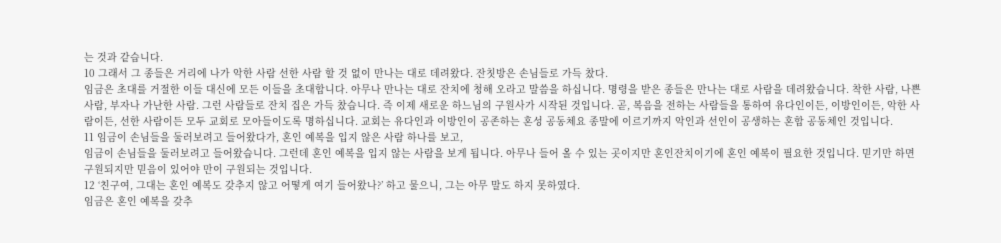는 것과 같습니다.
10 그래서 그 종들은 거리에 나가 악한 사람 선한 사람 할 것 없이 만나는 대로 데려왔다. 잔칫방은 손님들로 가득 찼다.
임금은 초대를 거절한 이들 대신에 모든 이들을 초대합니다. 아무나 만나는 대로 잔치에 청해 오라고 말씀을 하십니다. 명령을 받은 종들은 만나는 대로 사람을 데려왔습니다. 착한 사람, 나쁜 사람, 부자나 가난한 사람. 그런 사람들로 잔치 집은 가득 찼습니다. 즉 이제 새로운 하느님의 구원사가 시작된 것입니다. 곧, 복음을 전하는 사람들을 통하여 유다인이든, 이방인이든, 악한 사람이든, 선한 사람이든 모두 교회로 모아들이도록 명하십니다. 교회는 유다인과 이방인이 공존하는 혼성 공동체요 종말에 이르기까지 악인과 선인이 공생하는 혼합 공동체인 것입니다.
11 임금이 손님들을 둘러보려고 들어왔다가, 혼인 예복을 입지 않은 사람 하나를 보고,
임금이 손님들을 둘러보려고 들어왔습니다. 그런데 혼인 예복을 입지 않는 사람을 보게 됩니다. 아무나 들어 올 수 있는 곳이지만 혼인잔치이기에 혼인 예복이 필요한 것입니다. 믿기만 하면 구원되지만 믿음이 있어야 만이 구원되는 것입니다.
12 ‘친구여, 그대는 혼인 예복도 갖추지 않고 어떻게 여기 들어왔나?’ 하고 물으니, 그는 아무 말도 하지 못하였다.
임금은 혼인 예복을 갖추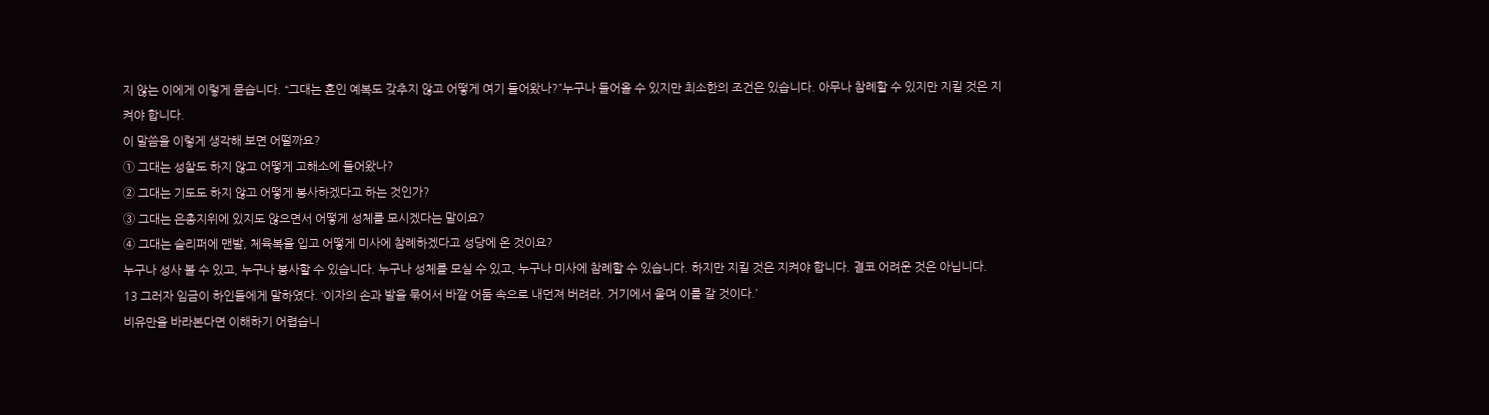지 않는 이에게 이렇게 묻습니다. “그대는 혼인 예복도 갖추지 않고 어떻게 여기 들어왔나?”누구나 들어올 수 있지만 최소한의 조건은 있습니다. 아무나 참례할 수 있지만 지킬 것은 지켜야 합니다.
이 말씀을 이렇게 생각해 보면 어떨까요?
① 그대는 성찰도 하지 않고 어떻게 고해소에 들어왔나?
② 그대는 기도도 하지 않고 어떻게 봉사하겠다고 하는 것인가?
③ 그대는 은총지위에 있지도 않으면서 어떻게 성체를 모시겠다는 말이요?
④ 그대는 슬리퍼에 맨발, 체육복을 입고 어떻게 미사에 참례하겠다고 성당에 온 것이요?
누구나 성사 볼 수 있고, 누구나 봉사할 수 있습니다. 누구나 성체를 모실 수 있고, 누구나 미사에 참례할 수 있습니다. 하지만 지킬 것은 지켜야 합니다. 결코 어려운 것은 아닙니다.
13 그러자 임금이 하인들에게 말하였다. ‘이자의 손과 발을 묶어서 바깥 어둠 속으로 내던져 버려라. 거기에서 울며 이를 갈 것이다.’
비유만을 바라본다면 이해하기 어렵습니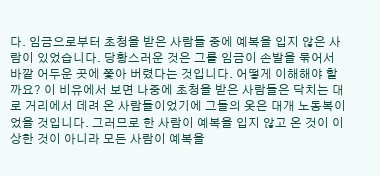다. 임금으로부터 초청을 받은 사람들 중에 예복을 입지 않은 사람이 있었습니다. 당황스러운 것은 그를 임금이 손발을 묶어서 바깥 어두운 곳에 쫓아 버렸다는 것입니다. 어떻게 이해해야 할까요? 이 비유에서 보면 나중에 초청을 받은 사람들은 닥치는 대로 거리에서 데려 온 사람들이었기에 그들의 옷은 대개 노동복이었을 것입니다. 그러므로 한 사람이 예복을 입지 않고 온 것이 이상한 것이 아니라 모든 사람이 예복을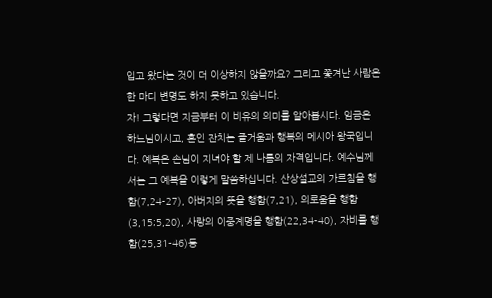입고 왔다는 것이 더 이상하지 않을까요? 그리고 쫓겨난 사람은 한 마디 변명도 하지 못하고 있습니다.
자! 그렇다면 지금부터 이 비유의 의미를 알아봅시다. 임금은 하느님이시고, 혼인 잔치는 즐거움과 행복의 메시아 왕국입니다. 예복은 손님이 지녀야 할 제 나름의 자격입니다. 예수님께서는 그 예복을 이렇게 말씀하십니다. 산상설교의 가르침을 행함(7,24-27), 아버지의 뜻을 행함(7,21), 의로움을 행함(3,15;5,20), 사랑의 이중계명을 행함(22,34-40), 자비를 행함(25,31-46)등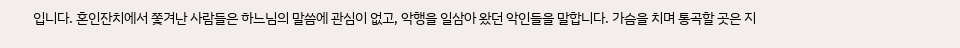입니다. 혼인잔치에서 쫓겨난 사람들은 하느님의 말씀에 관심이 없고, 악행을 일삼아 왔던 악인들을 말합니다. 가슴을 치며 통곡할 곳은 지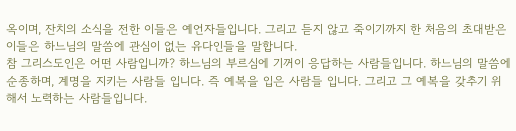옥이며, 잔치의 소식을 전한 이들은 예언자들입니다. 그리고 듣지 않고 죽이기까지 한 처음의 초대받은 이들은 하느님의 말씀에 관심이 없는 유다인들을 말합니다.
참 그리스도인은 어떤 사람입니까? 하느님의 부르심에 기꺼이 응답하는 사람들입니다. 하느님의 말씀에 순종하며, 계명을 지키는 사람들 입니다. 즉 예복을 입은 사람들 입니다. 그리고 그 예복을 갖추기 위해서 노력하는 사람들입니다.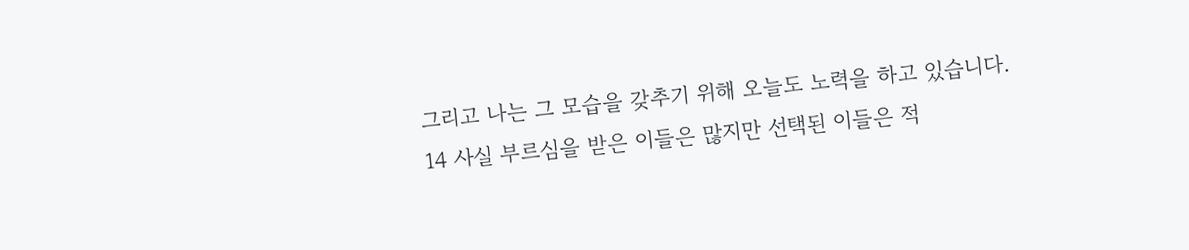그리고 나는 그 모습을 갖추기 위해 오늘도 노력을 하고 있습니다.
14 사실 부르심을 받은 이들은 많지만 선택된 이들은 적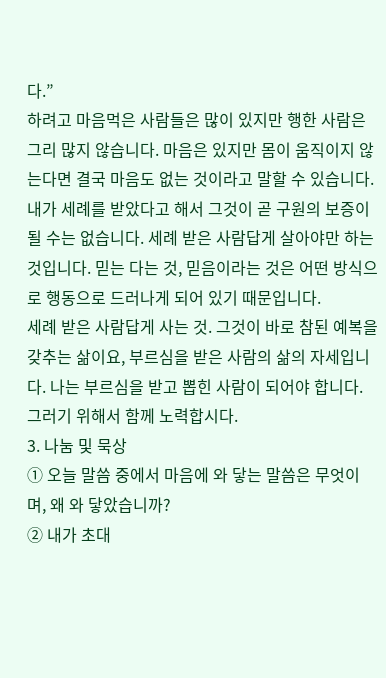다.”
하려고 마음먹은 사람들은 많이 있지만 행한 사람은 그리 많지 않습니다. 마음은 있지만 몸이 움직이지 않는다면 결국 마음도 없는 것이라고 말할 수 있습니다. 내가 세례를 받았다고 해서 그것이 곧 구원의 보증이 될 수는 없습니다. 세례 받은 사람답게 살아야만 하는 것입니다. 믿는 다는 것, 믿음이라는 것은 어떤 방식으로 행동으로 드러나게 되어 있기 때문입니다.
세례 받은 사람답게 사는 것. 그것이 바로 참된 예복을 갖추는 삶이요, 부르심을 받은 사람의 삶의 자세입니다. 나는 부르심을 받고 뽑힌 사람이 되어야 합니다. 그러기 위해서 함께 노력합시다.
3. 나눔 및 묵상
① 오늘 말씀 중에서 마음에 와 닿는 말씀은 무엇이며, 왜 와 닿았습니까?
② 내가 초대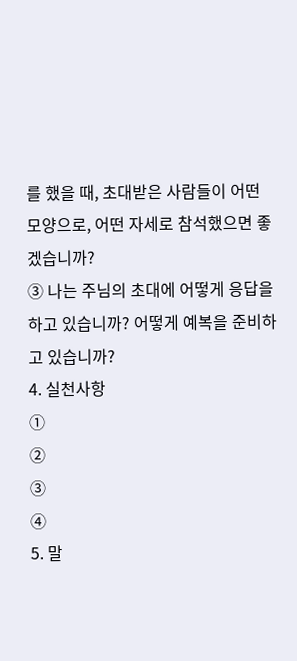를 했을 때, 초대받은 사람들이 어떤 모양으로, 어떤 자세로 참석했으면 좋겠습니까?
③ 나는 주님의 초대에 어떻게 응답을 하고 있습니까? 어떻게 예복을 준비하고 있습니까?
4. 실천사항
①
②
③
④
5. 말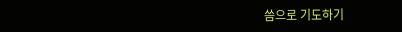씀으로 기도하기